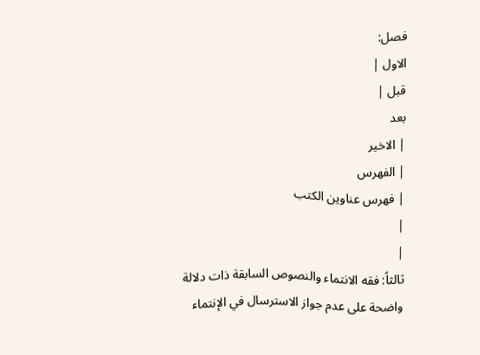فصل:
الاول |
قبل |
بعد
| الاخير
| الفهرس
| فهرس عناوين الكتب
|
|
ثالثاً: فقه الانتماء والنصوص السابقة ذات دلالة واضحة على عدم جواز الاسترسال في الإنتماء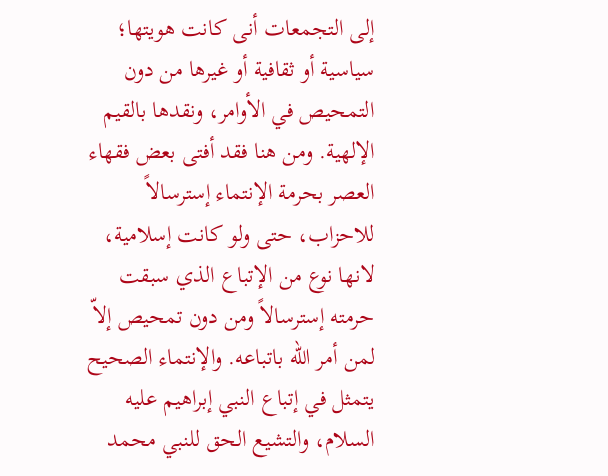إلى التجمعات أنى كانت هويتها؛ سياسية أو ثقافية أو غيرها من دون التمحيص في الأوامر، ونقدها بالقيم الإلهية. ومن هنا فقد أفتى بعض فقهاء العصر بحرمة الإنتماء إسترسالاً للاحزاب، حتى ولو كانت إسلامية، لانها نوع من الإتباع الذي سبقت حرمته إسترسالاً ومن دون تمحيص إلاّ لمن أمر الله باتباعه. والإنتماء الصحيح يتمثل في إتباع النبي إبراهيم عليه السلام، والتشيع الحق للنبي محمد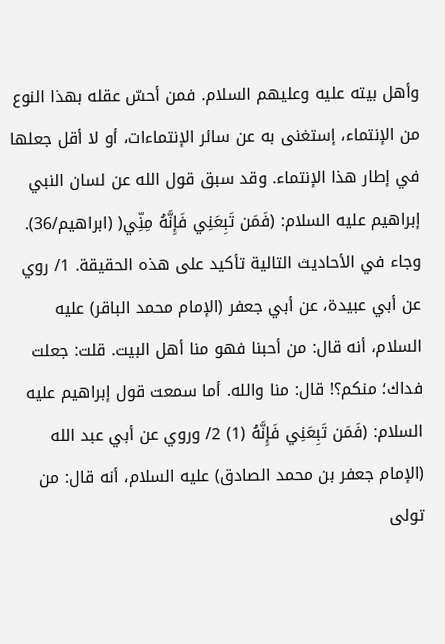وأهل بيته عليه وعليهم السلام. فمن أحسّ عقله بهذا النوع من الإنتماء، إستغنى به عن سائر الإنتماءات، أو لا أقل جعلها في إطار هذا الإنتماء. وقد سبق قول الله عن لسان النبي إبراهيم عليه السلام: (فَمَن تَبِعَنِي فَإِنَّهُ مِنِّي( (ابراهيم/36). وجاء في الأحاديث التالية تأكيد على هذه الحقيقة. 1/ روي عن أبي عبيدة، عن أبي جعفر (الإمام محمد الباقر) عليه السلام، أنه قال: من أحبنا فهو منا أهل البيت. قلت: جعلت فداك؛ منكم؟! قال: منا والله. أما سمعت قول إبراهيم عليه السلام: (فَمَن تَبِعَنِي فَإِنَّهُ (1) 2/ وروي عن أبي عبد الله (الإمام جعفر بن محمد الصادق) عليه السلام، أنه قال: من تولى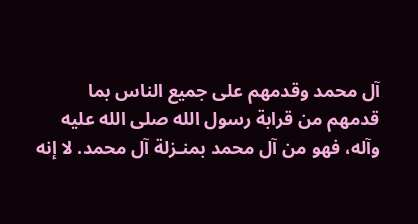آل محمد وقدمهم على جميع الناس بما قدمهم من قرابة رسول الله صلى الله عليه وآله، فهو من آل محمد بمنـزلة آل محمد. لا إنه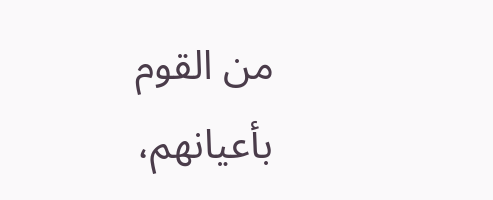من القوم بأعيانهم،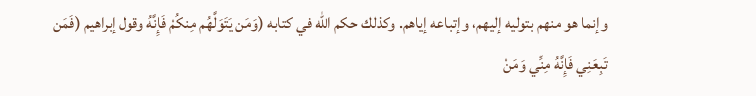وإنما هو منهم بتوليه إليهم، وإتباعه إياهم. وكذلك حكم الله في كتابه (وَمَن يَتَوَلَّهُم مِنكُمْ فَإِنَّهُ وقول إبراهيم (فَمَن تَبِعَنِي فَإِنَّهُ مِنِّي وَمَنْ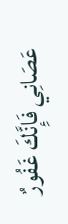عَصَانِي فَإِنَّكَ غَفُورٌ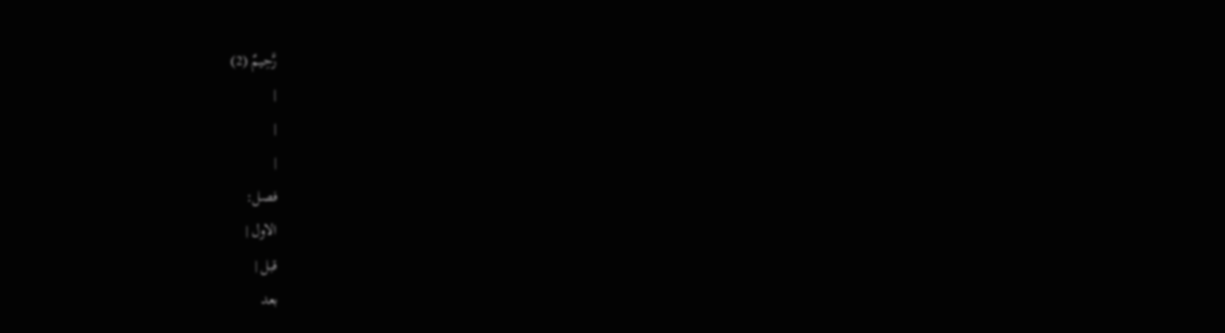رَّحِيمٌ (2)
|
|
|
فصل:
الاول |
قبل |
بعد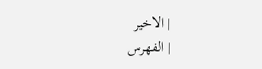| الاخير
| الفهرس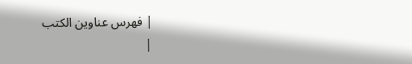| فهرس عناوين الكتب
|